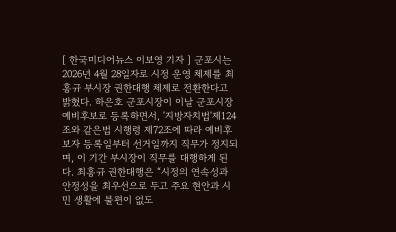[ 한국미디어뉴스 이보영 기자 ] 군포시는 2026년 4월 28일자로 시정 운영 체제를 최홍규 부시장 권한대행 체제로 전환한다고 밝혔다. 하은호 군포시장이 이날 군포시장 예비후보로 등록하면서, '지방자치법'제124조와 같은법 시행령 제72조에 따라 예비후보자 등록일부터 선거일까지 직무가 정지되며, 이 기간 부시장이 직무를 대행하게 된다. 최홍규 권한대행은 “시정의 연속성과 안정성을 최우선으로 두고 주요 현안과 시민 생활에 불편이 없도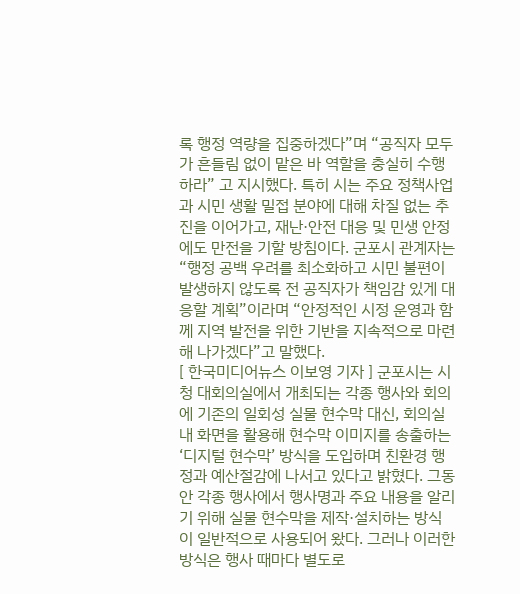록 행정 역량을 집중하겠다”며 “공직자 모두가 흔들림 없이 맡은 바 역할을 충실히 수행하라” 고 지시했다. 특히 시는 주요 정책사업과 시민 생활 밀접 분야에 대해 차질 없는 추진을 이어가고, 재난·안전 대응 및 민생 안정에도 만전을 기할 방침이다. 군포시 관계자는 “행정 공백 우려를 최소화하고 시민 불편이 발생하지 않도록 전 공직자가 책임감 있게 대응할 계획”이라며 “안정적인 시정 운영과 함께 지역 발전을 위한 기반을 지속적으로 마련해 나가겠다”고 말했다.
[ 한국미디어뉴스 이보영 기자 ] 군포시는 시청 대회의실에서 개최되는 각종 행사와 회의에 기존의 일회성 실물 현수막 대신, 회의실 내 화면을 활용해 현수막 이미지를 송출하는 ‘디지털 현수막’ 방식을 도입하며 친환경 행정과 예산절감에 나서고 있다고 밝혔다. 그동안 각종 행사에서 행사명과 주요 내용을 알리기 위해 실물 현수막을 제작·설치하는 방식이 일반적으로 사용되어 왔다. 그러나 이러한 방식은 행사 때마다 별도로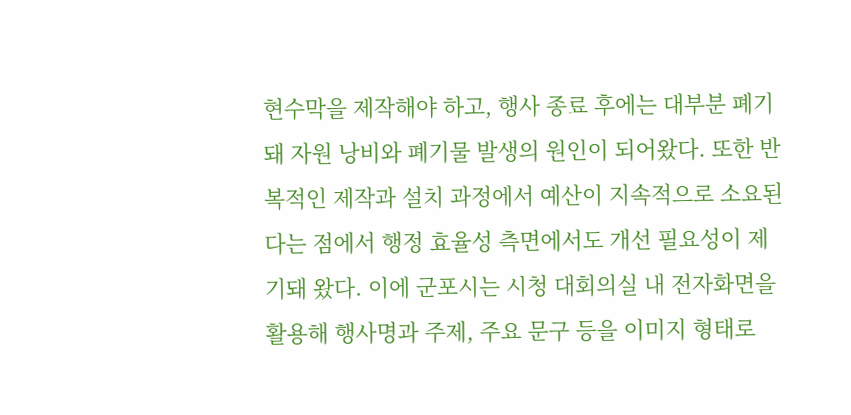현수막을 제작해야 하고, 행사 종료 후에는 대부분 폐기돼 자원 낭비와 폐기물 발생의 원인이 되어왔다. 또한 반복적인 제작과 설치 과정에서 예산이 지속적으로 소요된다는 점에서 행정 효율성 측면에서도 개선 필요성이 제기돼 왔다. 이에 군포시는 시청 대회의실 내 전자화면을 활용해 행사명과 주제, 주요 문구 등을 이미지 형태로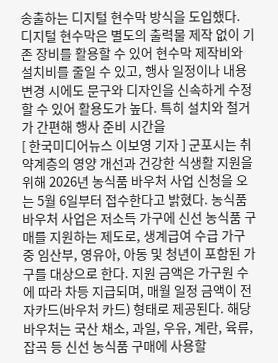송출하는 디지털 현수막 방식을 도입했다. 디지털 현수막은 별도의 출력물 제작 없이 기존 장비를 활용할 수 있어 현수막 제작비와 설치비를 줄일 수 있고, 행사 일정이나 내용 변경 시에도 문구와 디자인을 신속하게 수정할 수 있어 활용도가 높다. 특히 설치와 철거가 간편해 행사 준비 시간을
[ 한국미디어뉴스 이보영 기자 ] 군포시는 취약계층의 영양 개선과 건강한 식생활 지원을 위해 2026년 농식품 바우처 사업 신청을 오는 5월 6일부터 접수한다고 밝혔다. 농식품 바우처 사업은 저소득 가구에 신선 농식품 구매를 지원하는 제도로, 생계급여 수급 가구 중 임산부, 영유아, 아동 및 청년이 포함된 가구를 대상으로 한다. 지원 금액은 가구원 수에 따라 차등 지급되며, 매월 일정 금액이 전자카드(바우처 카드) 형태로 제공된다. 해당 바우처는 국산 채소, 과일, 우유, 계란, 육류, 잡곡 등 신선 농식품 구매에 사용할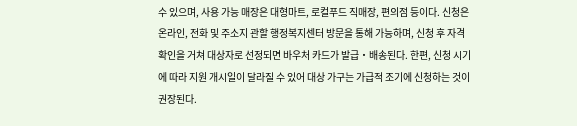수 있으며, 사용 가능 매장은 대형마트, 로컬푸드 직매장, 편의점 등이다. 신청은 온라인, 전화 및 주소지 관할 행정복지센터 방문을 통해 가능하며, 신청 후 자격 확인을 거쳐 대상자로 선정되면 바우처 카드가 발급‧배송된다. 한편, 신청 시기에 따라 지원 개시일이 달라질 수 있어 대상 가구는 가급적 조기에 신청하는 것이 권장된다.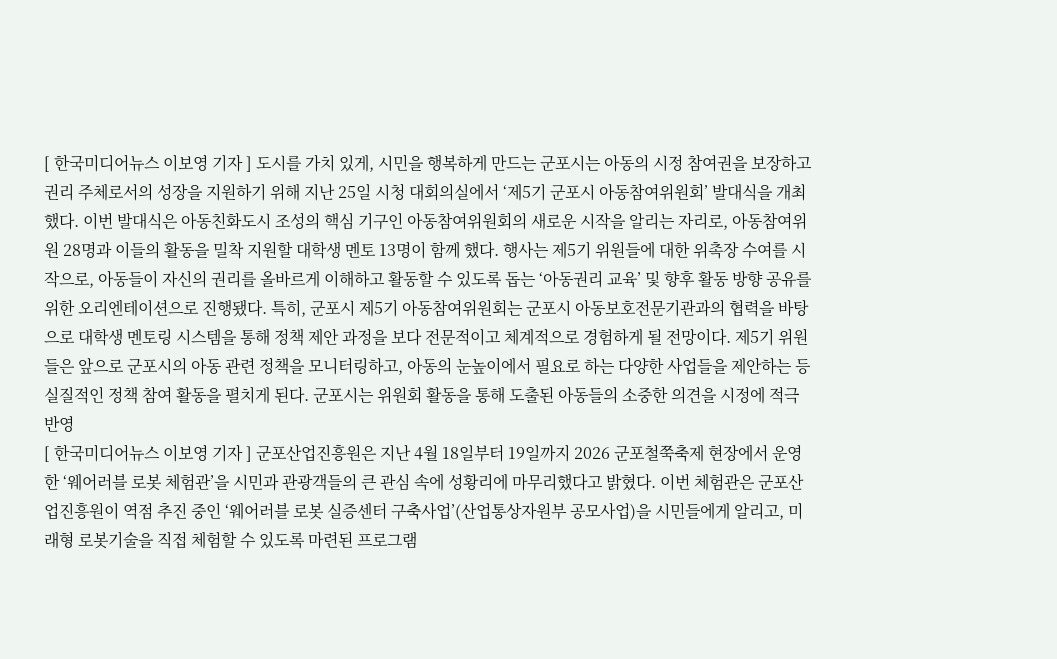[ 한국미디어뉴스 이보영 기자 ] 도시를 가치 있게, 시민을 행복하게 만드는 군포시는 아동의 시정 참여권을 보장하고 권리 주체로서의 성장을 지원하기 위해 지난 25일 시청 대회의실에서 ‘제5기 군포시 아동참여위원회’ 발대식을 개최했다. 이번 발대식은 아동친화도시 조성의 핵심 기구인 아동참여위원회의 새로운 시작을 알리는 자리로, 아동참여위원 28명과 이들의 활동을 밀착 지원할 대학생 멘토 13명이 함께 했다. 행사는 제5기 위원들에 대한 위촉장 수여를 시작으로, 아동들이 자신의 권리를 올바르게 이해하고 활동할 수 있도록 돕는 ‘아동권리 교육’ 및 향후 활동 방향 공유를 위한 오리엔테이션으로 진행됐다. 특히, 군포시 제5기 아동참여위원회는 군포시 아동보호전문기관과의 협력을 바탕으로 대학생 멘토링 시스템을 통해 정책 제안 과정을 보다 전문적이고 체계적으로 경험하게 될 전망이다. 제5기 위원들은 앞으로 군포시의 아동 관련 정책을 모니터링하고, 아동의 눈높이에서 필요로 하는 다양한 사업들을 제안하는 등 실질적인 정책 참여 활동을 펼치게 된다. 군포시는 위원회 활동을 통해 도출된 아동들의 소중한 의견을 시정에 적극 반영
[ 한국미디어뉴스 이보영 기자 ] 군포산업진흥원은 지난 4월 18일부터 19일까지 2026 군포철쭉축제 현장에서 운영한 ‘웨어러블 로봇 체험관’을 시민과 관광객들의 큰 관심 속에 성황리에 마무리했다고 밝혔다. 이번 체험관은 군포산업진흥원이 역점 추진 중인 ‘웨어러블 로봇 실증센터 구축사업’(산업통상자원부 공모사업)을 시민들에게 알리고, 미래형 로봇기술을 직접 체험할 수 있도록 마련된 프로그램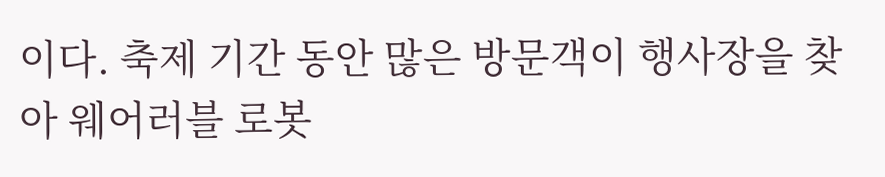이다. 축제 기간 동안 많은 방문객이 행사장을 찾아 웨어러블 로봇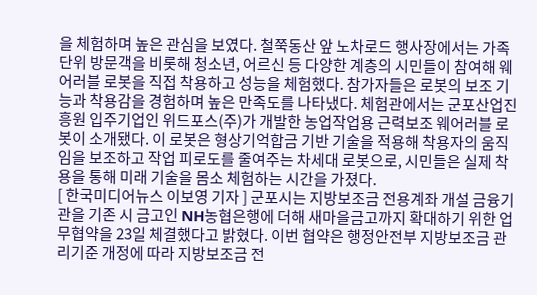을 체험하며 높은 관심을 보였다. 철쭉동산 앞 노차로드 행사장에서는 가족 단위 방문객을 비롯해 청소년, 어르신 등 다양한 계층의 시민들이 참여해 웨어러블 로봇을 직접 착용하고 성능을 체험했다. 참가자들은 로봇의 보조 기능과 착용감을 경험하며 높은 만족도를 나타냈다. 체험관에서는 군포산업진흥원 입주기업인 위드포스(주)가 개발한 농업작업용 근력보조 웨어러블 로봇이 소개됐다. 이 로봇은 형상기억합금 기반 기술을 적용해 착용자의 움직임을 보조하고 작업 피로도를 줄여주는 차세대 로봇으로, 시민들은 실제 착용을 통해 미래 기술을 몸소 체험하는 시간을 가졌다.
[ 한국미디어뉴스 이보영 기자 ] 군포시는 지방보조금 전용계좌 개설 금융기관을 기존 시 금고인 NH농협은행에 더해 새마을금고까지 확대하기 위한 업무협약을 23일 체결했다고 밝혔다. 이번 협약은 행정안전부 지방보조금 관리기준 개정에 따라 지방보조금 전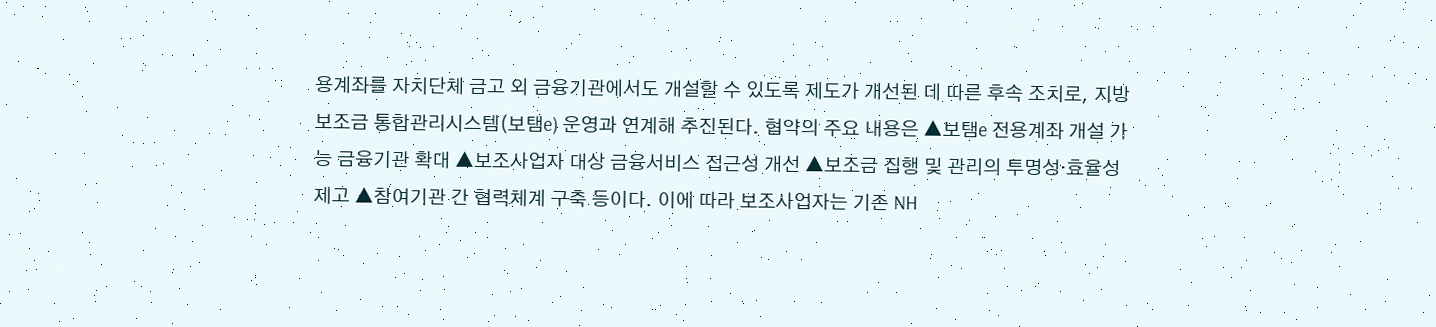용계좌를 자치단체 금고 외 금융기관에서도 개설할 수 있도록 제도가 개선된 데 따른 후속 조치로, 지방보조금 통합관리시스템(보탬e) 운영과 연계해 추진된다. 협약의 주요 내용은 ▲보탬e 전용계좌 개설 가능 금융기관 확대 ▲보조사업자 대상 금융서비스 접근성 개선 ▲보조금 집행 및 관리의 투명성·효율성 제고 ▲참여기관 간 협력체계 구축 등이다. 이에 따라 보조사업자는 기존 NH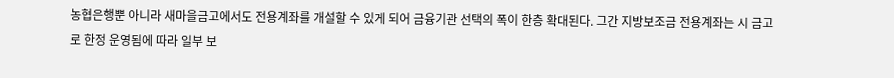농협은행뿐 아니라 새마을금고에서도 전용계좌를 개설할 수 있게 되어 금융기관 선택의 폭이 한층 확대된다. 그간 지방보조금 전용계좌는 시 금고로 한정 운영됨에 따라 일부 보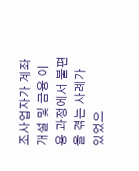조사업자가 계좌 개설 및 금융 이용 과정에서 불편을 겪는 사례가 있었으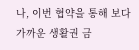나, 이번 협약을 통해 보다 가까운 생활권 금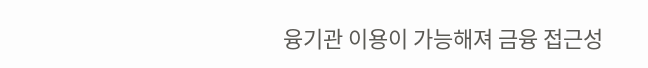융기관 이용이 가능해져 금융 접근성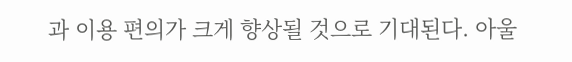과 이용 편의가 크게 향상될 것으로 기대된다. 아울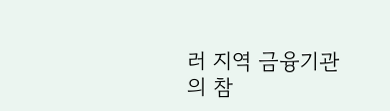러 지역 금융기관의 참